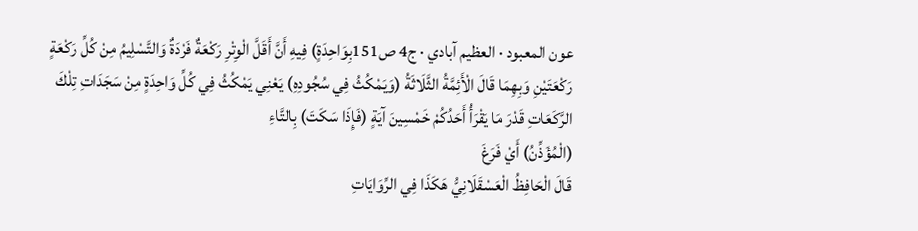عون المعبود · العظيم آبادي · ج4 ص151بِوَاحِدَةٍ) فِيهِ أَنَّ أَقَلَّ الْوِتْرِ رَكْعَةٌ فَرْدَةٌ وَالتَّسْلِيمُ مِنْ كُلِّ رَكْعَةٍ رَكْعَتَيْنِ وَبِهِمَا قَالَ الْأَئِمَّةُ الثَّلَاثَةُ (وَيَمْكُثُ فِي سُجُودِهِ) يَعْنِي يَمْكُثُ فِي كُلِّ وَاحِدَةٍ مِنْ سَجَدَاتِ تِلْكَ الرَّكَعَاتِ قَدْرَ مَا يَقْرَأُ أَحَدُكُمْ خَمْسِينَ آيَةٍ (فَإِذَا سَكَتَ) بِالتَّاءِ
(الْمُؤَذِّنُ) أَيْ فَرَغَ
قَالَ الْحَافِظُ الْعَسْقَلَانِيُّ هَكَذَا فِي الرِّوَايَاتِ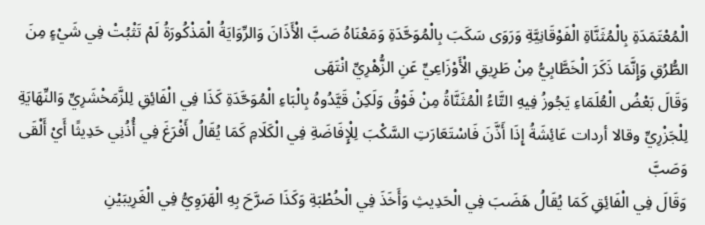الْمُعْتَمَدَةِ بِالْمُثَنَّاةِ الْفَوْقَانِيَّةِ وَرَوَى سَكَبَ بِالْمُوَحَّدَةِ وَمَعْنَاهُ صَبَّ الْأَذَانَ وَالرِّوَايَةُ الْمَذْكُورَةُ لَمْ تَثْبُتْ فِي شَيْءٍ مِنَ الطُّرُقِ وَإِنَّمَا ذَكَرَ الْخَطَّابِيُّ مِنْ طَرِيقِ الْأَوْزَاعِيِّ عَنِ الزُّهْرِيِّ انْتَهَى
وَقَالَ بَعْضُ الْعُلَمَاءِ يَجُوزُ فِيهِ التَّاءُ الْمُثَنَّاةُ مِنْ فَوْقُ وَلَكِنْ قَيَّدُوهُ بِالْبَاءِ الْمُوَحَّدَةِ كَذَا فِي الْفَائِقِ لِلزَّمَخْشَرِيِّ وَالنِّهَايَةِ لِلْجَزْرِيِّ وقالا أردات عَائِشَةُ إِذَا أَذَّنَ فَاسْتَعَارَتِ السَّكْبَ لِلْإِفَاضَةِ فِي الْكَلَامِ كَمَا يُقَالُ أَفْرَغَ فِي أُذُنِي حَدِيثًا أَيْ أَلْقَى وَصَبَّ
وَقَالَ فِي الْفَائِقِ كَمَا يُقَالُ هَضَبَ فِي الْحَدِيثِ وَأَخَذَ فِي الْخُطْبَةِ وَكَذَا صَرَّحَ بِهِ الْهَرَوِيُّ فِي الْغَرِيبَيْنِ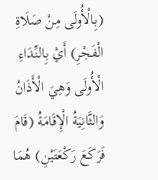(بِالْأُولَى مِنْ صَلَاةِ الْفَجْرِ) أَيْ بِالنِّدَاءِ الْأُولَى وَهِيَ الْأَذَانُ وَالثَّانِيَةُ الْإِقَامَةُ (قَامَ فَرَكَعَ رَكْعَتَيْنِ) هُمَا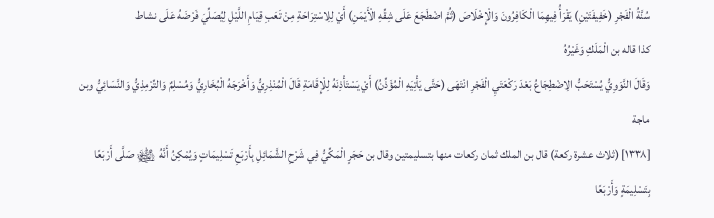سُنَّةُ الْفَجْرِ (خَفِيفَتَيْنِ) يَقْرَأُ فِيهِمَا الْكَافِرُونَ وَالْإِخْلَاصَ (ثُمَّ اضْطَجَعَ عَلَى شِقِّهِ الْأَيْمَنِ) أَيْ لِلِاسْتِرَاحَةِ مِنْ تَعَبِ قِيَامِ اللَّيْلِ لِيُصَلِّيَ فَرْضَهُ عَلَى نشاط
كذا قاله بن الْمَلَكِ وَغَيْرُهُ
وَقَالَ النَّوَوِيُّ يُسْتَحَبُّ الِاضْطِجَاعُ بَعْدَ رَكْعَتَيِ الْفَجْرِ انْتَهَى (حَتَّى يَأْتِيَهِ الْمُؤَذِّنُ) أَيْ يَسْتَأْذِنَهُ لِلْإِقَامَةِ قَالَ الْمُنْذِرِيُّ وَأَخْرَجَهُ الْبُخَارِيُّ وَمُسْلِمٌ وَالتِّرْمِذِيُّ وَالنَّسَائِيُّ وبن ماجة
[١٣٣٨] (ثلاث عشرة ركعة) قال بن الملك ثمان ركعات منها بتسليمتين وقال بن حَجَرٍ الْمَكِّيُّ فِي شَرْحِ الشَّمَائِلِ بِأَرْبَعِ تَسْلِيمَاتٍ وَيُمْكِنُ أَنَّهُ ﵊ صَلَّى أَرْبَعًا بِتَسْلِيمَةٍ وَأَرْبَعًا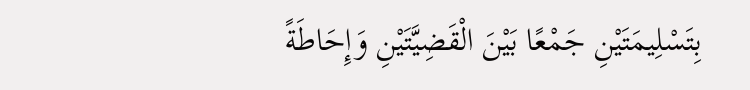بِتَسْلِيمَتَيْنِ جَمْعًا بَيْنَ الْقَضِيَّتَيْنِ وَإِحَاطَةً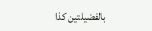بالفضيلتين كذا